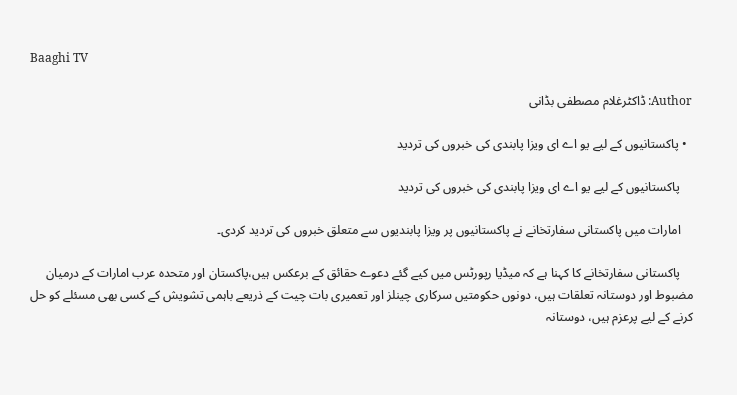Baaghi TV

Author: ڈاکٹرغلام مصطفی بڈانی

  • پاکستانیوں کے لیے یو اے ای ویزا پابندی کی خبروں کی تردید

    پاکستانیوں کے لیے یو اے ای ویزا پابندی کی خبروں کی تردید

    امارات میں پاکستانی سفارتخانے نے پاکستانیوں پر ویزا پابندیوں سے متعلق خبروں کی تردید کردی۔

    پاکستانی سفارتخانے کا کہنا ہے کہ میڈیا رپورٹس میں کیے گئے دعوے حقائق کے برعکس ہیں،پاکستان اور متحدہ عرب امارات کے درمیان مضبوط اور دوستانہ تعلقات ہیں، دونوں حکومتیں سرکاری چینلز اور تعمیری بات چیت کے ذریعے باہمی تشویش کے کسی بھی مسئلے کو حل کرنے کے لیے پرعزم ہیں، دوستانہ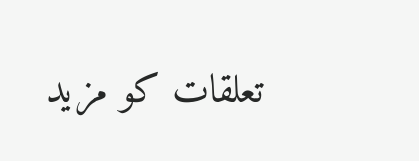تعلقات کو مزید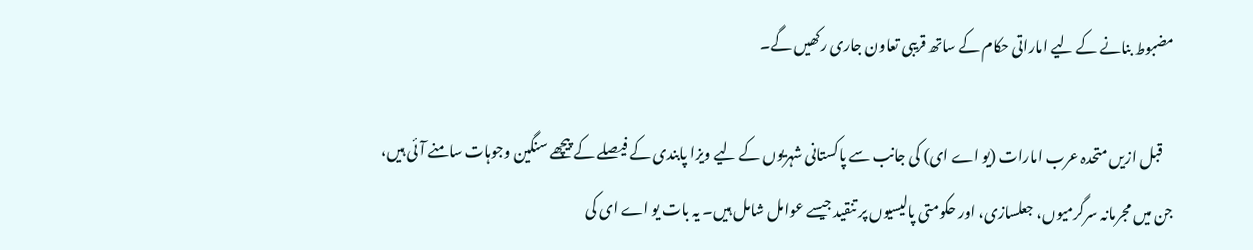مضبوط بنانے کے لیے اماراتی حکام کے ساتھ قریبی تعاون جاری رکھیں گے۔

    قبل ازیں متحدہ عرب امارات (یو اے ای) کی جانب سے پاکستانی شہریوں کے لیے ویزا پابندی کے فیصلے کے پیچھے سنگین وجوہات سامنے آئی ہیں، جن میں مجرمانہ سرگرمیوں، جعلسازی، اور حکومتی پالیسیوں پر تنقید جیسے عوامل شامل ہیں۔ یہ بات یو اے ای کی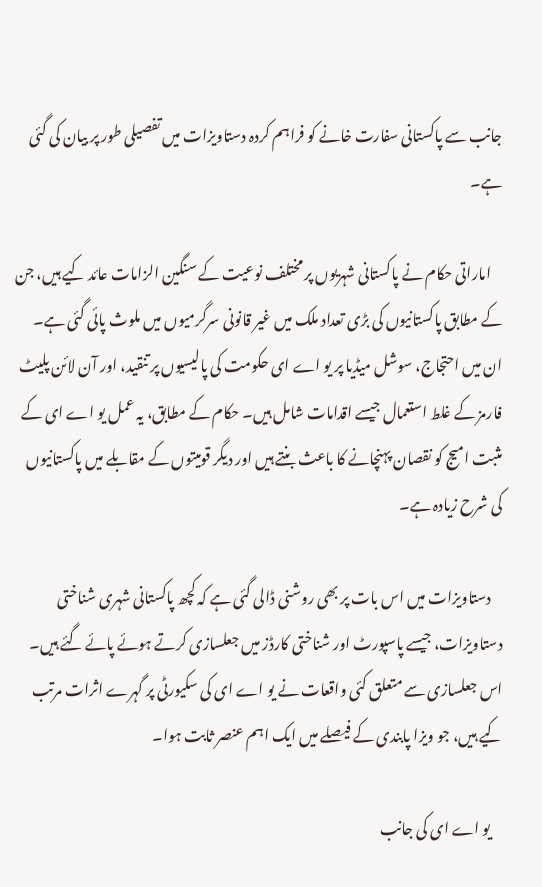جانب سے پاکستانی سفارت خانے کو فراہم کردہ دستاویزات میں تفصیلی طور پر بیان کی گئی ہے۔

    اماراتی حکام نے پاکستانی شہریوں پر مختلف نوعیت کے سنگین الزامات عائد کیے ہیں، جن کے مطابق پاکستانیوں کی بڑی تعداد ملک میں غیر قانونی سرگرمیوں میں ملوث پائی گئی ہے۔ ان میں احتجاج، سوشل میڈیا پر یو اے ای حکومت کی پالیسیوں پر تنقید، اور آن لائن پلیٹ فارمز کے غلط استعمال جیسے اقدامات شامل ہیں۔ حکام کے مطابق، یہ عمل یو اے ای کے مثبت امیج کو نقصان پہنچانے کا باعث بنتے ہیں اور دیگر قومیتوں کے مقابلے میں پاکستانیوں کی شرح زیادہ ہے۔

    دستاویزات میں اس بات پر بھی روشنی ڈالی گئی ہے کہ کچھ پاکستانی شہری شناختی دستاویزات، جیسے پاسپورٹ اور شناختی کارڈز میں جعلسازی کرتے ہوئے پائے گئے ہیں۔ اس جعلسازی سے متعلق کئی واقعات نے یو اے ای کی سکیورٹی پر گہرے اثرات مرتب کیے ہیں، جو ویزا پابندی کے فیصلے میں ایک اہم عنصر ثابت ہوا۔

    یو اے ای کی جانب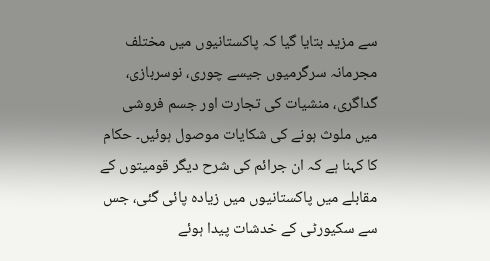سے مزید بتایا گیا کہ پاکستانیوں میں مختلف مجرمانہ سرگرمیوں جیسے چوری، نوسربازی، گداگری، منشیات کی تجارت اور جسم فروشی میں ملوث ہونے کی شکایات موصول ہوئیں۔ حکام کا کہنا ہے کہ ان جرائم کی شرح دیگر قومیتوں کے مقابلے میں پاکستانیوں میں زیادہ پائی گئی، جس سے سکیورٹی کے خدشات پیدا ہوئے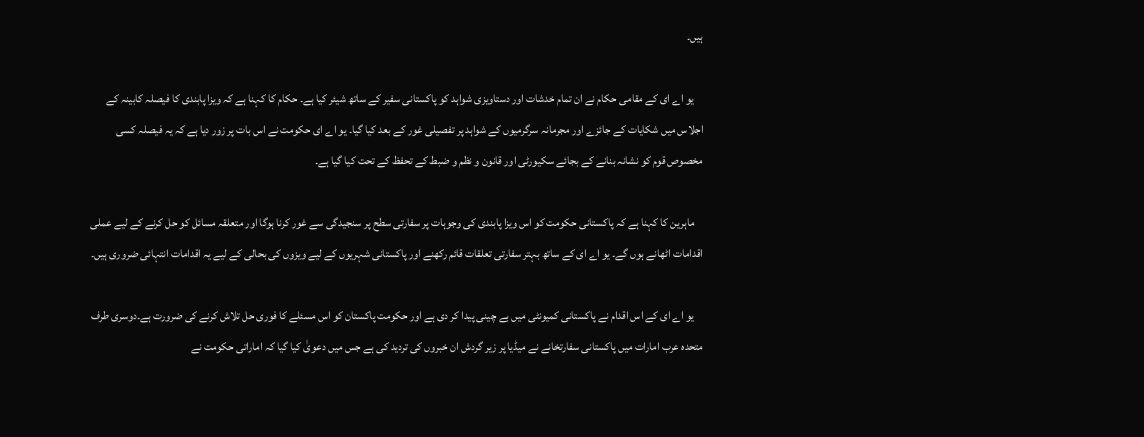ہیں۔

    یو اے ای کے مقامی حکام نے ان تمام خدشات اور دستاویزی شواہد کو پاکستانی سفیر کے ساتھ شیئر کیا ہے۔ حکام کا کہنا ہے کہ ویزا پابندی کا فیصلہ کابینہ کے اجلاس میں شکایات کے جائزے اور مجرمانہ سرگرمیوں کے شواہد پر تفصیلی غور کے بعد کیا گیا۔ یو اے ای حکومت نے اس بات پر زور دیا ہے کہ یہ فیصلہ کسی مخصوص قوم کو نشانہ بنانے کے بجائے سکیورٹی اور قانون و نظم و ضبط کے تحفظ کے تحت کیا گیا ہے۔

    ماہرین کا کہنا ہے کہ پاکستانی حکومت کو اس ویزا پابندی کی وجوہات پر سفارتی سطح پر سنجیدگی سے غور کرنا ہوگا اور متعلقہ مسائل کو حل کرنے کے لیے عملی اقدامات اٹھانے ہوں گے۔ یو اے ای کے ساتھ بہتر سفارتی تعلقات قائم رکھنے اور پاکستانی شہریوں کے لیے ویزوں کی بحالی کے لیے یہ اقدامات انتہائی ضروری ہیں۔

    یو اے ای کے اس اقدام نے پاکستانی کمیونٹی میں بے چینی پیدا کر دی ہے اور حکومت پاکستان کو اس مسئلے کا فوری حل تلاش کرنے کی ضرورت ہے۔دوسری طرف متحدہ عرب امارات میں پاکستانی سفارتخانے نے میڈیا پر زیر گردش ان خبروں کی تردید کی ہے جس میں دعویٰ کیا گیا کہ اماراتی حکومت نے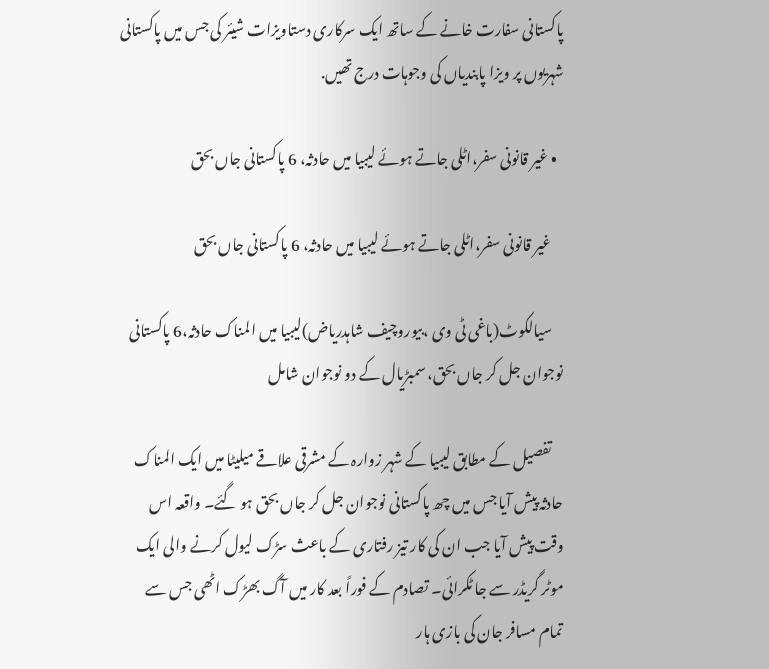پاکستانی سفارت خانے کے ساتھ ایک سرکاری دستاویزات شیئر کی جس میں پاکستانی شہریوں پر ویزا پابندیاں کی وجوہات درج تھیں.

  • غیر قانونی سفر،اٹلی جاتے ہوئے لیبیا میں حادثہ، 6 پاکستانی جاں بحق

    غیر قانونی سفر،اٹلی جاتے ہوئے لیبیا میں حادثہ، 6 پاکستانی جاں بحق

    سیالکوٹ(باغی ٹی وی ،بیوروچیف شاہدریاض)لیبیا میں المناک حادثہ،6 پاکستانی نوجوان جل کر جاں بحق، سمبڑیال کے دو نوجوان شامل

    تفصیل کے مطابق لیبیا کے شہر زوارہ کے مشرقی علاقے میلیٹا میں ایک المناک حادثہ پیش آیا جس میں چھ پاکستانی نوجوان جل کر جاں بحق ہو گئے۔ واقعہ اس وقت پیش آیا جب ان کی کار تیز رفتاری کے باعث سڑک لیول کرنے والی ایک موٹر گریڈر سے جا ٹکرائی۔ تصادم کے فوراً بعد کار میں آگ بھڑک اٹھی جس سے تمام مسافر جان کی بازی ہار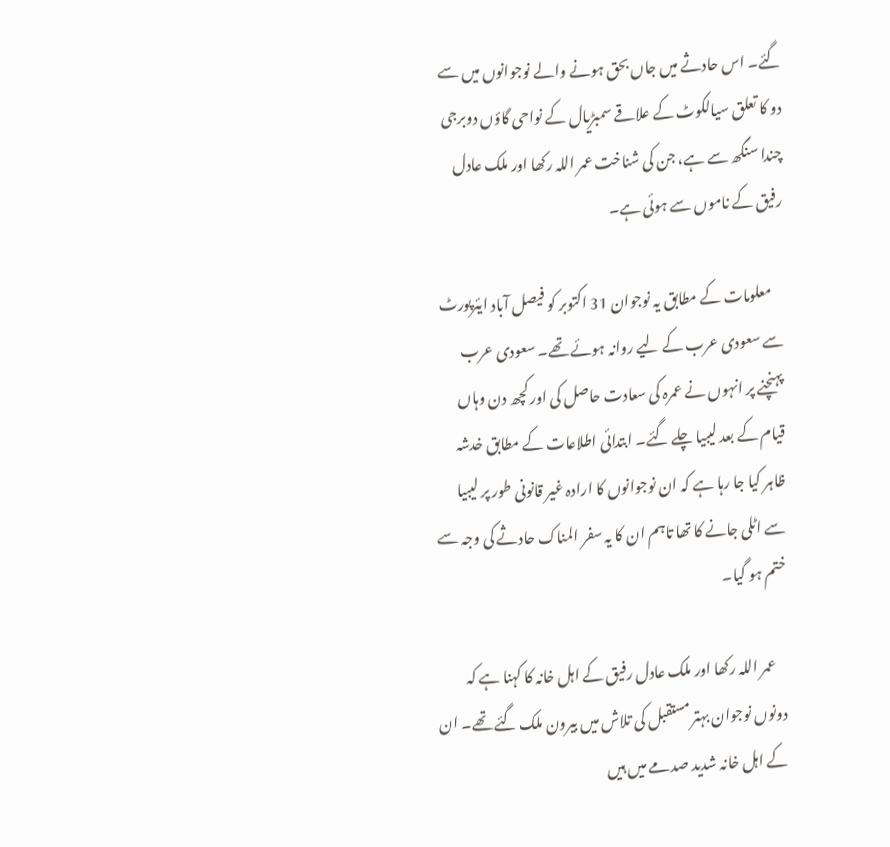گئے۔ اس حادثے میں جاں بحق ہونے والے نوجوانوں میں سے دو کا تعلق سیالکوٹ کے علاقے سمبڑیال کے نواحی گاؤں دوبرجی چندا سنگھ سے ہے، جن کی شناخت عمر اللہ رکھا اور ملک عادل رفیق کے ناموں سے ہوئی ہے۔

    معلومات کے مطابق یہ نوجوان 31 اکتوبر کو فیصل آباد ایئرپورٹ سے سعودی عرب کے لیے روانہ ہوئے تھے۔ سعودی عرب پہنچنے پر انہوں نے عمرہ کی سعادت حاصل کی اور کچھ دن وہاں قیام کے بعد لیبیا چلے گئے۔ ابتدائی اطلاعات کے مطابق خدشہ ظاہر کیا جا رہا ہے کہ ان نوجوانوں کا ارادہ غیر قانونی طور پر لیبیا سے اٹلی جانے کا تھا تاہم ان کا یہ سفر المناک حادثے کی وجہ سے ختم ہو گیا۔

    عمر اللہ رکھا اور ملک عادل رفیق کے اہل خانہ کا کہنا ہے کہ دونوں نوجوان بہتر مستقبل کی تلاش میں بیرون ملک گئے تھے۔ ان کے اہل خانہ شدید صدمے میں ہیں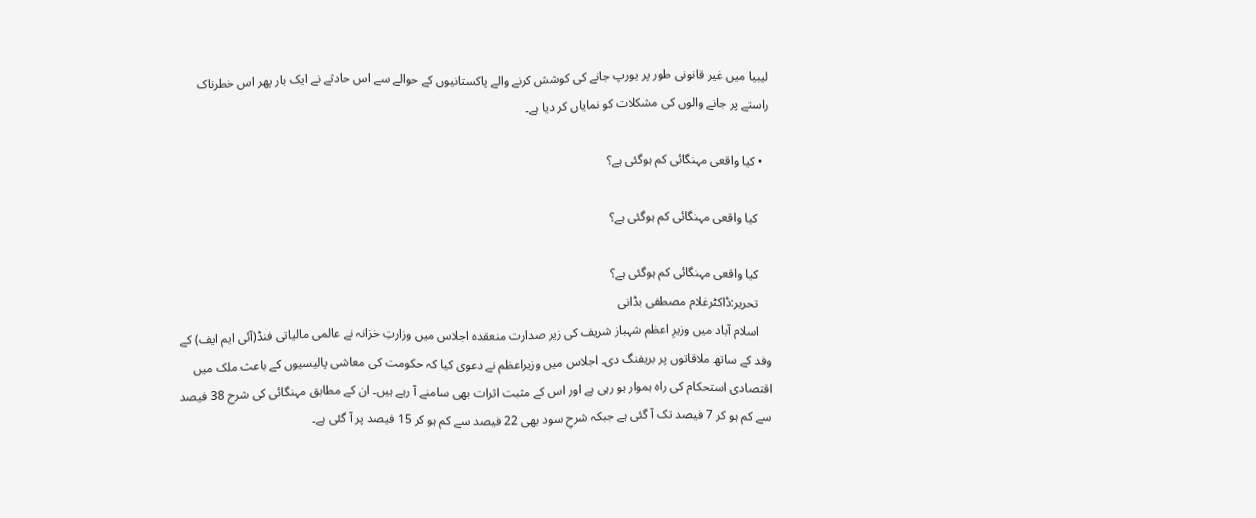لیبیا میں غیر قانونی طور پر یورپ جانے کی کوشش کرنے والے پاکستانیوں کے حوالے سے اس حادثے نے ایک بار پھر اس خطرناک راستے پر جانے والوں کی مشکلات کو نمایاں کر دیا ہے۔

  • کیا واقعی مہنگائی کم ہوگئی ہے؟

    کیا واقعی مہنگائی کم ہوگئی ہے؟

    کیا واقعی مہنگائی کم ہوگئی ہے؟
    تحریر:ڈاکٹرغلام مصطفی بڈانی
    اسلام آباد میں وزیرِ اعظم شہباز شریف کی زیر صدارت منعقدہ اجلاس میں وزارتِ خزانہ نے عالمی مالیاتی فنڈ(آئی ایم ایف) کے وفد کے ساتھ ملاقاتوں پر بریفنگ دی۔ اجلاس میں وزیراعظم نے دعوی کیا کہ حکومت کی معاشی پالیسیوں کے باعث ملک میں اقتصادی استحکام کی راہ ہموار ہو رہی ہے اور اس کے مثبت اثرات بھی سامنے آ رہے ہیں۔ ان کے مطابق مہنگائی کی شرح 38 فیصد سے کم ہو کر 7 فیصد تک آ گئی ہے جبکہ شرحِ سود بھی 22 فیصد سے کم ہو کر 15 فیصد پر آ گئی ہے۔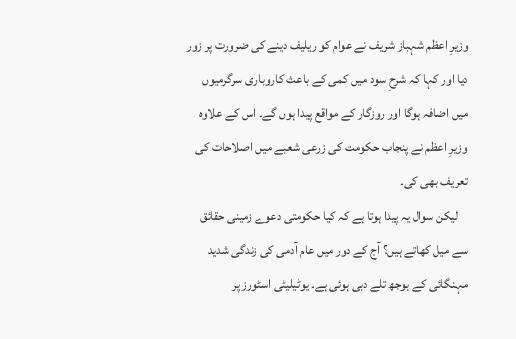وزیرِ اعظم شہباز شریف نے عوام کو ریلیف دینے کی ضرورت پر زور دیا اور کہا کہ شرحِ سود میں کمی کے باعث کاروباری سرگرمیوں میں اضافہ ہوگا اور روزگار کے مواقع پیدا ہوں گے۔ اس کے علاوہ وزیرِ اعظم نے پنجاب حکومت کی زرعی شعبے میں اصلاحات کی تعریف بھی کی۔
    لیکن سوال یہ پیدا ہوتا ہے کہ کیا حکومتی دعوے زمینی حقائق سے میل کھاتے ہیں؟ آج کے دور میں عام آدمی کی زندگی شدید مہنگائی کے بوجھ تلے دبی ہوئی ہے۔ یوٹیلیٹی اسٹورز پر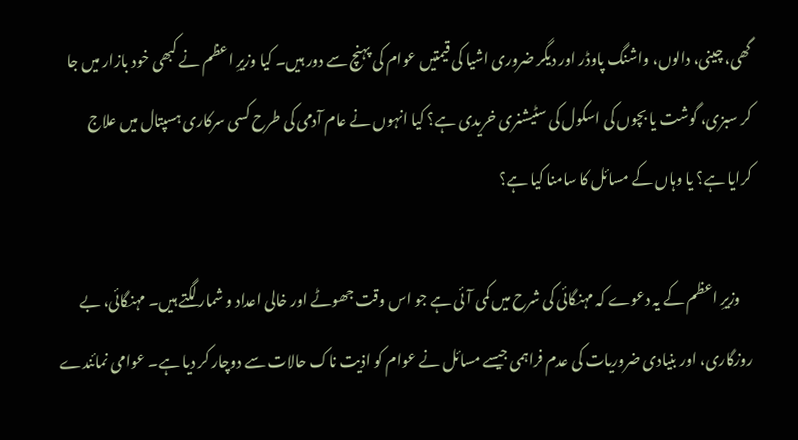گھی، چینی، دالوں، واشنگ پاوڈر اور دیگر ضروری اشیا کی قیمتیں عوام کی پہنچ سے دور ہیں۔ کیا وزیرِ اعظم نے کبھی خود بازار میں جا کر سبزی، گوشت یا بچوں کی اسکول کی سٹیشنری خریدی ہے؟ کیا انہوں نے عام آدمی کی طرح کسی سرکاری ہسپتال میں علاج کرایا ہے؟ یا وہاں کے مسائل کا سامنا کیا ہے؟

    وزیرِ اعظم کے یہ دعوے کہ مہنگائی کی شرح میں کمی آئی ہے جو اس وقت جھوٹے اور خالی اعداد و شمار لگتے ہیں۔ مہنگائی، بے روزگاری، اور بنیادی ضروریات کی عدم فراہمی جیسے مسائل نے عوام کو اذیت ناک حالات سے دوچار کر دیا ہے۔ عوامی نمائندے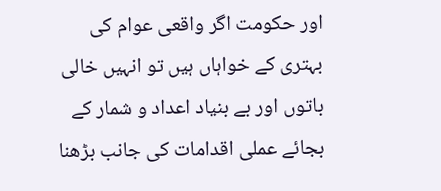اور حکومت اگر واقعی عوام کی بہتری کے خواہاں ہیں تو انہیں خالی باتوں اور بے بنیاد اعداد و شمار کے بجائے عملی اقدامات کی جانب بڑھنا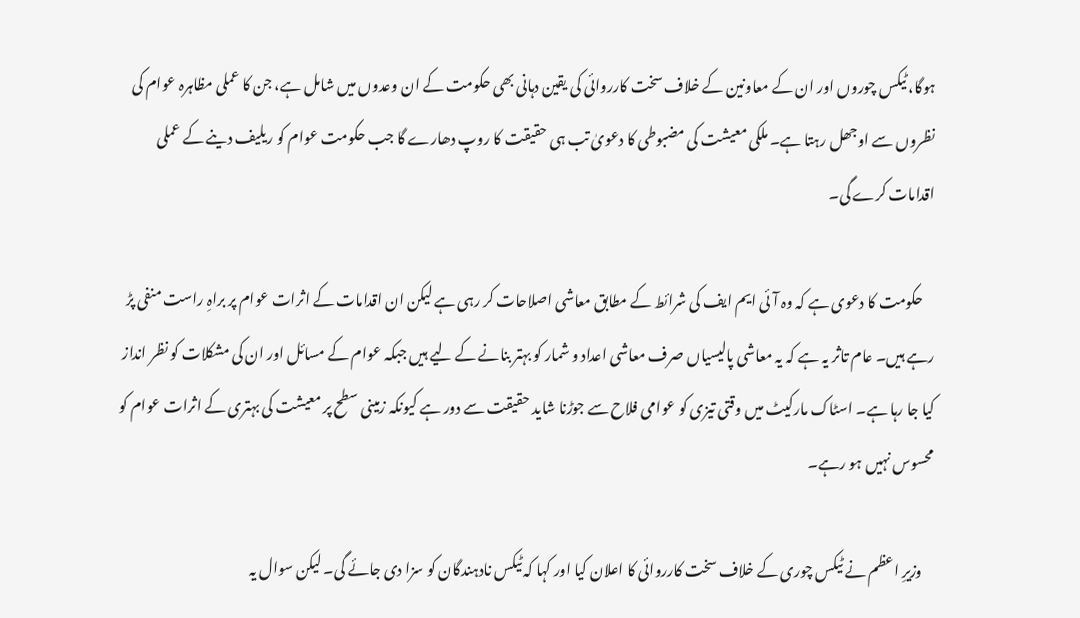ہوگا، ٹیکس چوروں اور ان کے معاونین کے خلاف سخت کارروائی کی یقین دہانی بھی حکومت کے ان وعدوں میں شامل ہے، جن کا عملی مظاہرہ عوام کی نظروں سے اوجھل رہتا ہے۔ ملکی معیشت کی مضبوطی کا دعویٰ تب ہی حقیقت کا روپ دھارے گا جب حکومت عوام کو ریلیف دینے کے عملی اقدامات کرے گی۔

    حکومت کا دعوی ہے کہ وہ آئی ایم ایف کی شرائط کے مطابق معاشی اصلاحات کر رہی ہے لیکن ان اقدامات کے اثرات عوام پر براہِ راست منفی پڑ رہے ہیں۔ عام تاثر یہ ہے کہ یہ معاشی پالیسیاں صرف معاشی اعداد و شمار کو بہتر بنانے کے لیے ہیں جبکہ عوام کے مسائل اور ان کی مشکلات کو نظر انداز کیا جا رہا ہے۔ اسٹاک مارکیٹ میں وقتی تیزی کو عوامی فلاح سے جوڑنا شاید حقیقت سے دور ہے کیونکہ زمینی سطح پر معیشت کی بہتری کے اثرات عوام کو محسوس نہیں ہو رہے۔

    وزیرِ اعظم نے ٹیکس چوری کے خلاف سخت کارروائی کا اعلان کیا اور کہا کہ ٹیکس نادہندگان کو سزا دی جائے گی۔ لیکن سوال یہ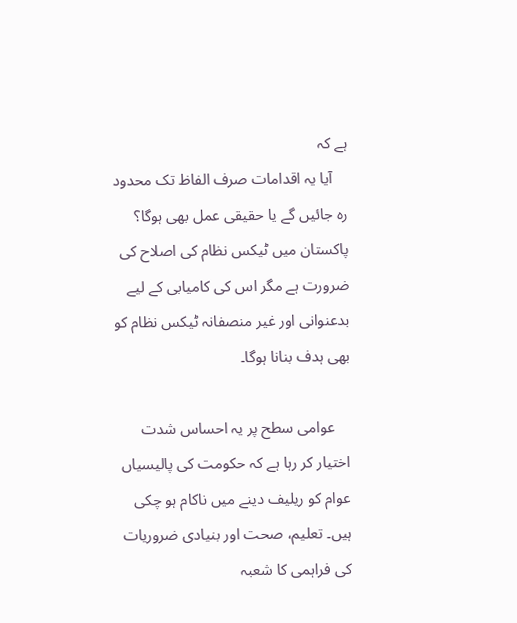ہے کہ
    آیا یہ اقدامات صرف الفاظ تک محدود رہ جائیں گے یا حقیقی عمل بھی ہوگا؟ پاکستان میں ٹیکس نظام کی اصلاح کی ضرورت ہے مگر اس کی کامیابی کے لیے بدعنوانی اور غیر منصفانہ ٹیکس نظام کو بھی ہدف بنانا ہوگا۔

    عوامی سطح پر یہ احساس شدت اختیار کر رہا ہے کہ حکومت کی پالیسیاں عوام کو ریلیف دینے میں ناکام ہو چکی ہیں۔ تعلیم، صحت اور بنیادی ضروریات کی فراہمی کا شعبہ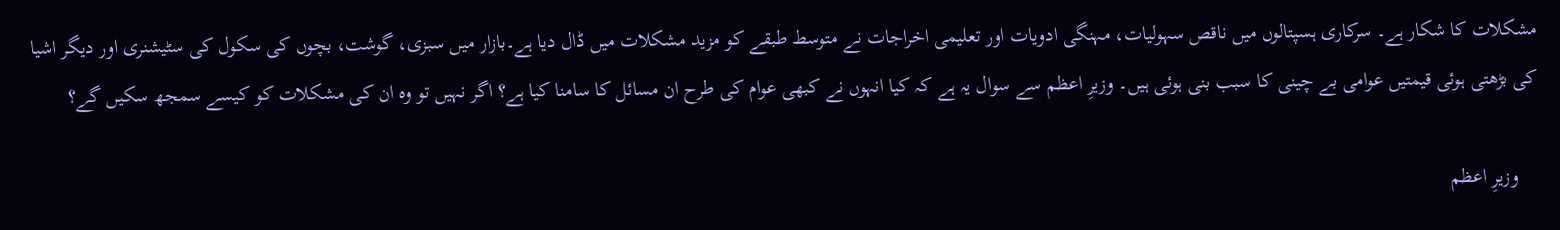مشکلات کا شکار ہے۔ سرکاری ہسپتالوں میں ناقص سہولیات، مہنگی ادویات اور تعلیمی اخراجات نے متوسط طبقے کو مزید مشکلات میں ڈال دیا ہے۔بازار میں سبزی، گوشت، بچوں کی سکول کی سٹیشنری اور دیگر اشیا کی بڑھتی ہوئی قیمتیں عوامی بے چینی کا سبب بنی ہوئی ہیں۔ وزیرِ اعظم سے سوال یہ ہے کہ کیا انہوں نے کبھی عوام کی طرح ان مسائل کا سامنا کیا ہے؟ اگر نہیں تو وہ ان کی مشکلات کو کیسے سمجھ سکیں گے؟

    وزیرِ اعظم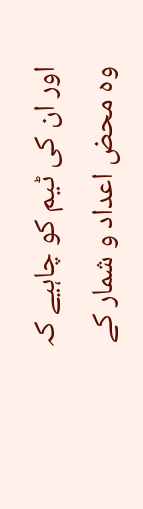اور ان کی ٹیم کو چاہیے کہ وہ محض اعداد و شمار کے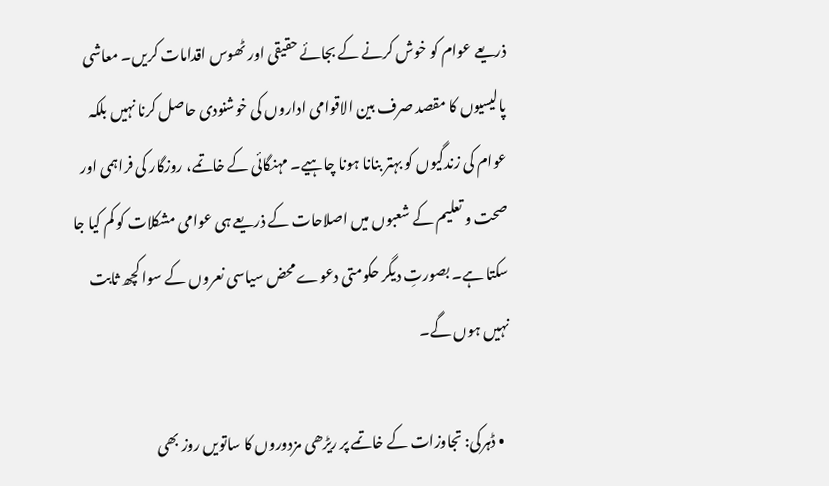ذریعے عوام کو خوش کرنے کے بجائے حقیقی اور ٹھوس اقدامات کریں۔ معاشی پالیسیوں کا مقصد صرف بین الاقوامی اداروں کی خوشنودی حاصل کرنا نہیں بلکہ عوام کی زندگیوں کو بہتر بنانا ہونا چاہیے۔ مہنگائی کے خاتمے، روزگار کی فراہمی اور صحت و تعلیم کے شعبوں میں اصلاحات کے ذریعے ہی عوامی مشکلات کو کم کیا جا سکتا ہے۔ بصورتِ دیگر حکومتی دعوے محض سیاسی نعروں کے سوا کچھ ثابت نہیں ہوں گے۔

  • ڈہرکی: تجاوزات کے خاتمے پر ریڑھی مزدوروں کا ساتویں روز بھی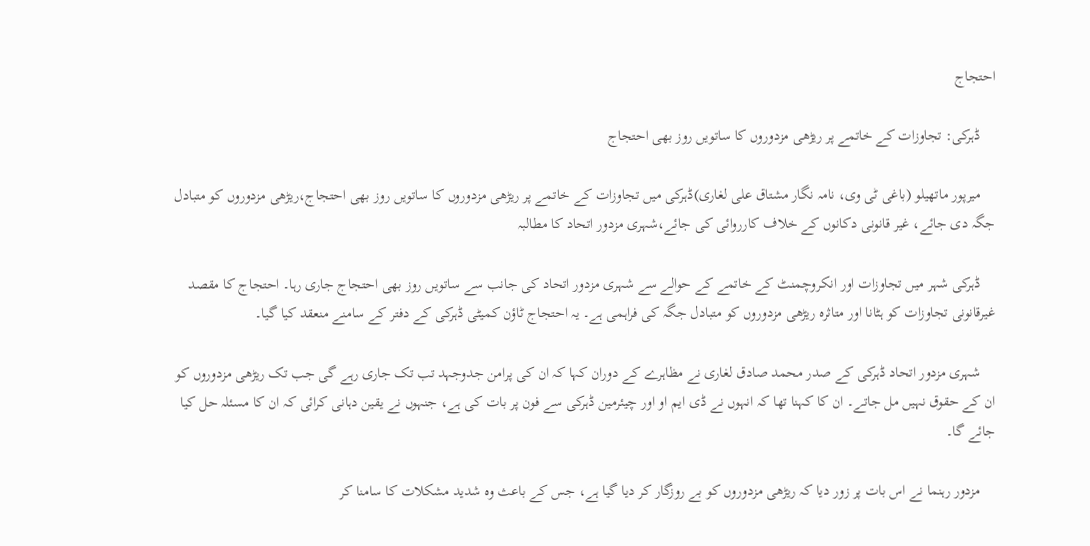احتجاج

    ڈہرکی: تجاوزات کے خاتمے پر ریڑھی مزدوروں کا ساتویں روز بھی احتجاج

    میرپور ماتھیلو (باغی ٹی وی، نامہ نگار مشتاق علی لغاری)ڈہرکی میں تجاوزات کے خاتمے پر ریڑھی مزدوروں کا ساتویں روز بھی احتجاج،ریڑھی مزدوروں کو متبادل جگہ دی جائے، غیر قانونی دکانوں کے خلاف کارروائی کی جائے،شہری مزدور اتحاد کا مطالبہ

    ڈہرکی شہر میں تجاوزات اور انکروچمنٹ کے خاتمے کے حوالے سے شہری مزدور اتحاد کی جانب سے ساتویں روز بھی احتجاج جاری رہا۔ احتجاج کا مقصد غیرقانونی تجاوزات کو ہٹانا اور متاثرہ ریڑھی مزدوروں کو متبادل جگہ کی فراہمی ہے۔ یہ احتجاج ٹاؤن کمیٹی ڈہرکی کے دفتر کے سامنے منعقد کیا گیا۔

    شہری مزدور اتحاد ڈہرکی کے صدر محمد صادق لغاری نے مظاہرے کے دوران کہا کہ ان کی پرامن جدوجہد تب تک جاری رہے گی جب تک ریڑھی مزدوروں کو ان کے حقوق نہیں مل جاتے۔ ان کا کہنا تھا کہ انہوں نے ڈی ایم او اور چیئرمین ڈہرکی سے فون پر بات کی ہے، جنہوں نے یقین دہانی کرائی کہ ان کا مسئلہ حل کیا جائے گا۔

    مزدور رہنما نے اس بات پر زور دیا کہ ریڑھی مزدوروں کو بے روزگار کر دیا گیا ہے، جس کے باعث وہ شدید مشکلات کا سامنا کر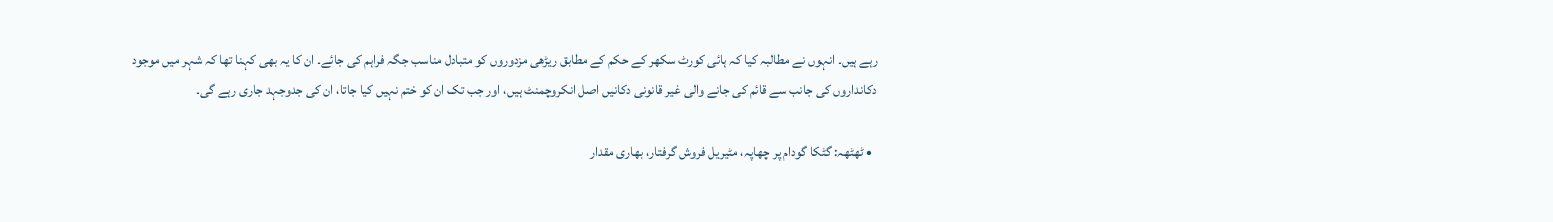رہے ہیں۔ انہوں نے مطالبہ کیا کہ ہائی کورٹ سکھر کے حکم کے مطابق ریڑھی مزدوروں کو متبادل مناسب جگہ فراہم کی جائے۔ ان کا یہ بھی کہنا تھا کہ شہر میں موجود دکانداروں کی جانب سے قائم کی جانے والی غیر قانونی دکانیں اصل انکروچمنٹ ہیں، اور جب تک ان کو ختم نہیں کیا جاتا، ان کی جدوجہد جاری رہے گی۔

  • ٹھٹھہ: گٹکا گودام پر چھاپہ، مٹیریل فروش گرفتار، بھاری مقدار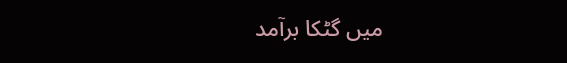میں گٹکا برآمد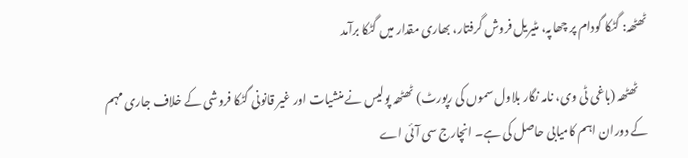ٹھٹھہ: گٹکا گودام پر چھاپہ، مٹیریل فروش گرفتار، بھاری مقدار میں گٹکا برآمد

    ٹھٹھہ (باغی ٹی وی، نامہ نگار بلاول سموں کی رپورٹ) ٹھٹھہ پولیس نے منشیات اور غیر قانونی گٹکا فروشی کے خلاف جاری مہم کے دوران اہم کامیابی حاصل کی ہے۔ انچارج سی آئی اے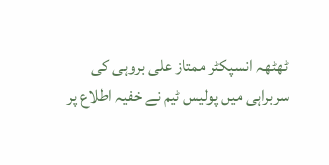ٹھٹھہ انسپکٹر ممتاز علی بروہی کی سربراہی میں پولیس ٹیم نے خفیہ اطلاع پر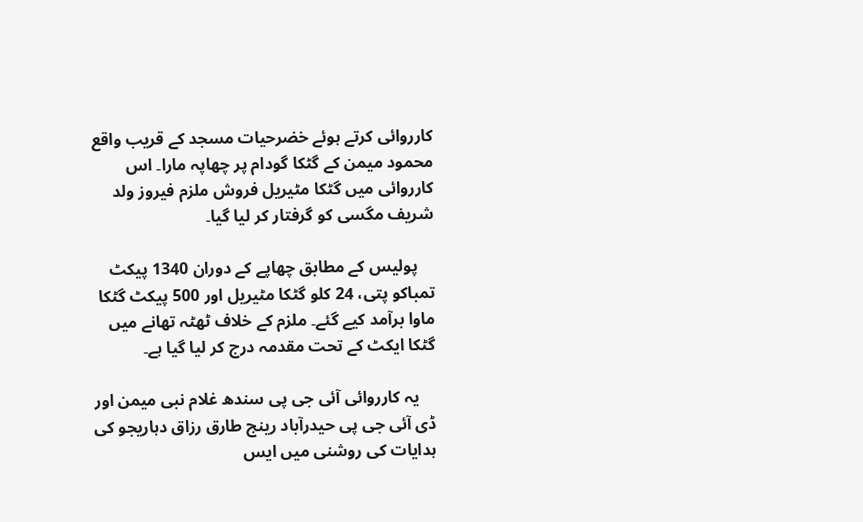کارروائی کرتے ہوئے خضرحیات مسجد کے قریب واقع محمود میمن کے گٹکا گودام پر چھاپہ مارا۔ اس کارروائی میں گٹکا مٹیریل فروش ملزم فیروز ولد شریف مگسی کو گرفتار کر لیا گیا۔

    پولیس کے مطابق چھاپے کے دوران 1340 پیکٹ تمباکو پتی، 24 کلو گٹکا مٹیریل اور 500 پیکٹ گٹکا ماوا برآمد کیے گئے۔ ملزم کے خلاف ٹھٹہ تھانے میں گٹکا ایکٹ کے تحت مقدمہ درج کر لیا گیا ہے۔

    یہ کارروائی آئی جی پی سندھ غلام نبی میمن اور ڈی آئی جی پی حیدرآباد رینج طارق رزاق دہاریجو کی ہدایات کی روشنی میں ایس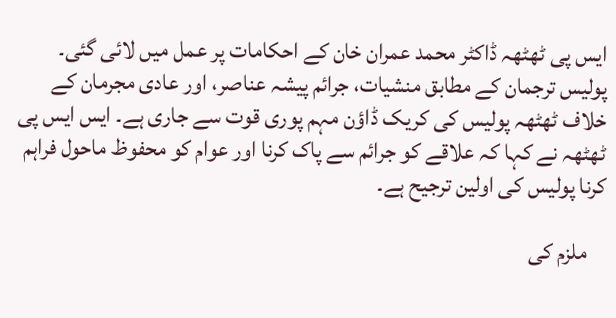ایس پی ٹھٹھہ ڈاکٹر محمد عمران خان کے احکامات پر عمل میں لائی گئی۔ پولیس ترجمان کے مطابق منشیات، جرائم پیشہ عناصر، اور عادی مجرمان کے خلاف ٹھٹھہ پولیس کی کریک ڈاؤن مہم پوری قوت سے جاری ہے۔ ایس ایس پی ٹھٹھہ نے کہا کہ علاقے کو جرائم سے پاک کرنا اور عوام کو محفوظ ماحول فراہم کرنا پولیس کی اولین ترجیح ہے۔

    ملزم کی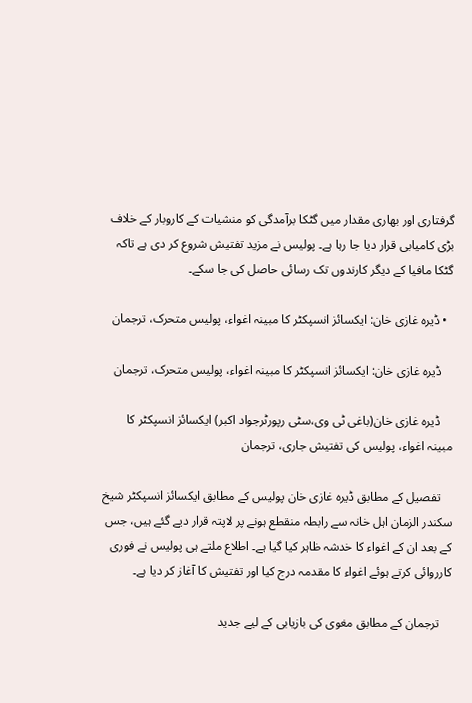گرفتاری اور بھاری مقدار میں گٹکا برآمدگی کو منشیات کے کاروبار کے خلاف بڑی کامیابی قرار دیا جا رہا ہے۔ پولیس نے مزید تفتیش شروع کر دی ہے تاکہ گٹکا مافیا کے دیگر کارندوں تک رسائی حاصل کی جا سکے۔

  • ڈیرہ غازی خان: ایکسائز انسپکٹر کا مبینہ اغواء، پولیس متحرک، ترجمان

    ڈیرہ غازی خان: ایکسائز انسپکٹر کا مبینہ اغواء، پولیس متحرک، ترجمان

    ڈیرہ غازی خان(باغی ٹی وی،سٹی رپورٹرجواد اکبر) ایکسائز انسپکٹر کا مبینہ اغواء، پولیس کی تفتیش جاری، ترجمان

    تفصیل کے مطابق ڈیرہ غازی خان پولیس کے مطابق ایکسائز انسپکٹر شیخ سکندر الزمان اہل خانہ سے رابطہ منقطع ہونے پر لاپتہ قرار دیے گئے ہیں، جس کے بعد ان کے اغواء کا خدشہ ظاہر کیا گیا ہے۔ اطلاع ملتے ہی پولیس نے فوری کارروائی کرتے ہوئے اغواء کا مقدمہ درج کیا اور تفتیش کا آغاز کر دیا ہے۔

    ترجمان کے مطابق مغوی کی بازیابی کے لیے جدید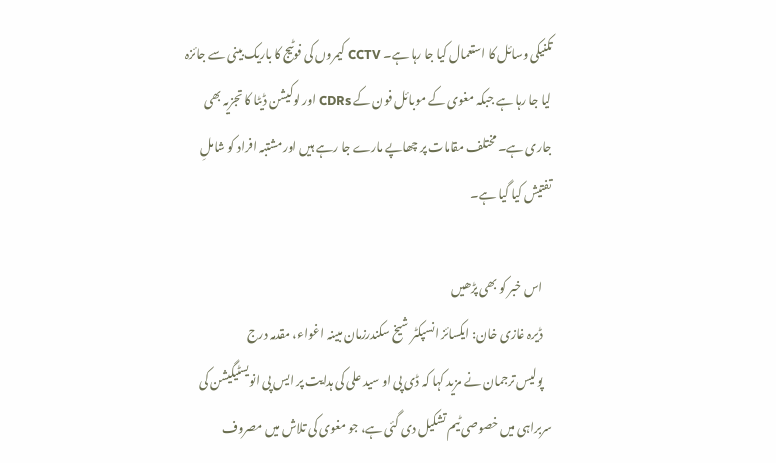تکنیکی وسائل کا استعمال کیا جا رہا ہے۔ CCTV کیمروں کی فوٹیج کا باریک بینی سے جائزہ لیا جا رہا ہے جبکہ مغوی کے موبائل فون کے CDRs اور لوکیشن ڈیٹا کا تجزیہ بھی جاری ہے۔ مختلف مقامات پر چھاپے مارے جا رہے ہیں اور مشتبہ افراد کو شاملِ تفتیش کیا گیا ہے۔

    اس خبر کو بھی پڑھیں
    ڈیرہ غازی خان: ایکسائز انسپکٹر شیخ سکندرزمان مبینہ اغواء، مقدمہ درج
    پولیس ترجمان نے مزید کہا کہ ڈی پی او سید علی کی ہدایت پر ایس پی انویسٹیگیشن کی سربراہی میں خصوصی ٹیم تشکیل دی گئی ہے، جو مغوی کی تلاش میں مصروف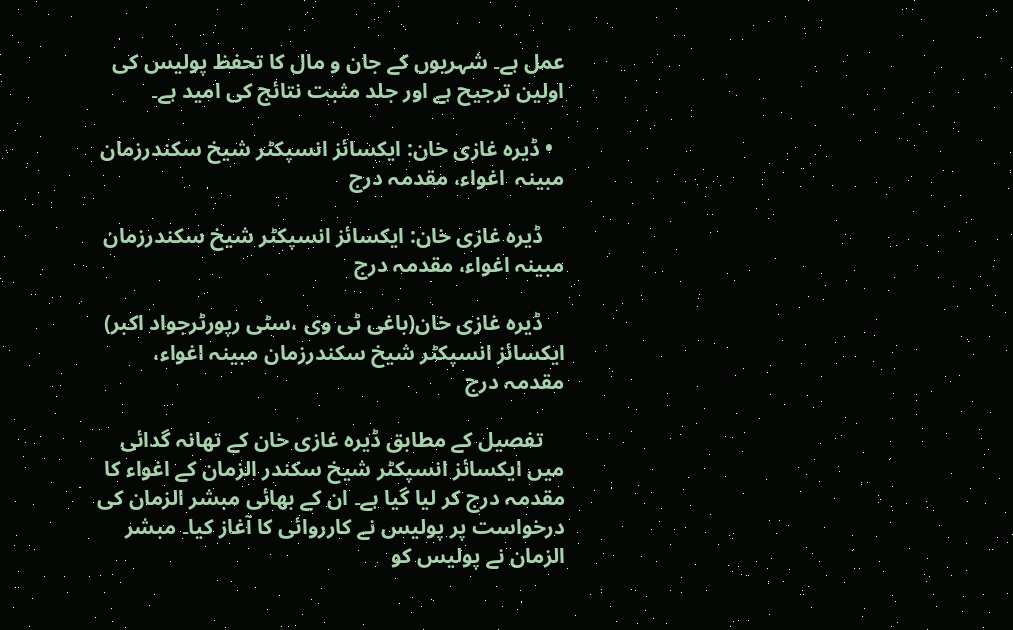عمل ہے۔ شہریوں کے جان و مال کا تحفظ پولیس کی اولین ترجیح ہے اور جلد مثبت نتائج کی امید ہے۔

  • ڈیرہ غازی خان: ایکسائز انسپکٹر شیخ سکندرزمان مبینہ  اغواء، مقدمہ درج

    ڈیرہ غازی خان: ایکسائز انسپکٹر شیخ سکندرزمان مبینہ اغواء، مقدمہ درج

    ڈیرہ غازی خان(باغی ٹی وی ،سٹی رپورٹرجواد اکبر) ایکسائز انسپکٹر شیخ سکندرزمان مبینہ اغواء، مقدمہ درج

    تفصیل کے مطابق ڈیرہ غازی خان کے تھانہ گدائی میں ایکسائز انسپکٹر شیخ سکندر الزمان کے اغواء کا مقدمہ درج کر لیا گیا ہے۔ ان کے بھائی مبشر الزمان کی درخواست پر پولیس نے کارروائی کا آغاز کیا۔ مبشر الزمان نے پولیس کو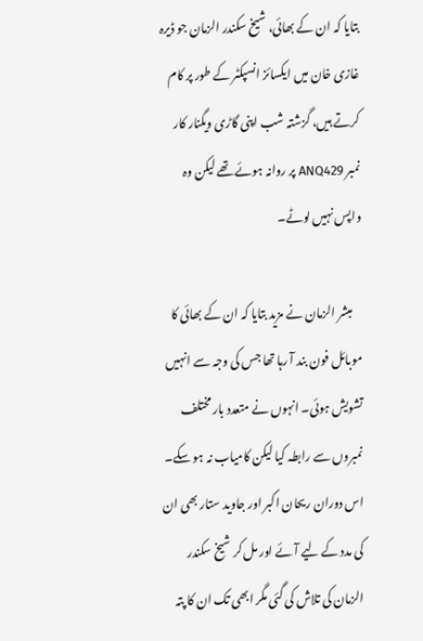بتایا کہ ان کے بھائی، شیخ سکندر الزمان جو ڈیرہ غازی خان میں ایکسائز انسپکٹر کے طور پر کام کرتے ہیں، گزشتہ شب اپنی گاڑی ویگنار کار نمبر ANQ429 پر روانہ ہوئے تھے لیکن وہ واپس نہیں لوٹے۔

    مبشر الزمان نے مزید بتایا کہ ان کے بھائی کا موبائل فون بند آ رہا تھا جس کی وجہ سے انہیں تشویش ہوئی۔ انہوں نے متعدد بار مختلف نمبروں سے رابطہ کیا لیکن کامیاب نہ ہو سکے۔ اس دوران ریحان اکبر اور جاوید ستار بھی ان کی مدد کے لیے آئے اور مل کر شیخ سکندر الزمان کی تلاش کی گئی مگر ابھی تک ان کا پتہ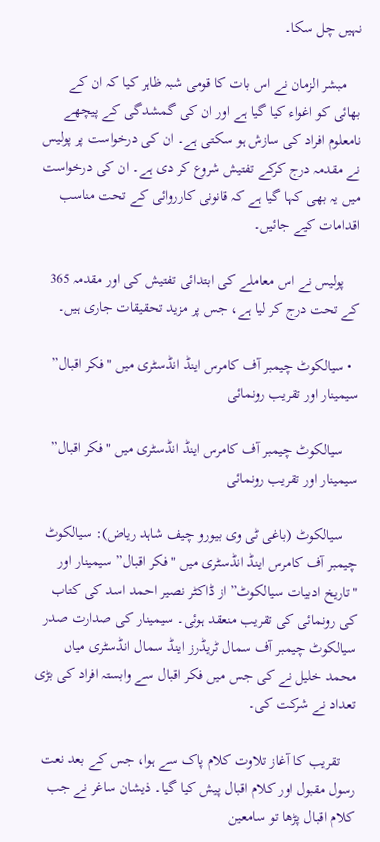نہیں چل سکا۔

    مبشر الزمان نے اس بات کا قومی شبہ ظاہر کیا کہ ان کے بھائی کو اغواء کیا گیا ہے اور ان کی گمشدگی کے پیچھے نامعلوم افراد کی سازش ہو سکتی ہے۔ ان کی درخواست پر پولیس نے مقدمہ درج کرکے تفتیش شروع کر دی ہے۔ ان کی درخواست میں یہ بھی کہا گیا ہے کہ قانونی کارروائی کے تحت مناسب اقدامات کیے جائیں۔

    پولیس نے اس معاملے کی ابتدائی تفتیش کی اور مقدمہ 365 کے تحت درج کر لیا ہے، جس پر مزید تحقیقات جاری ہیں۔

  • سیالکوٹ چیمبر آف کامرس اینڈ انڈسٹری میں "فکر اقبال” سیمینار اور تقریب رونمائی

    سیالکوٹ چیمبر آف کامرس اینڈ انڈسٹری میں "فکر اقبال” سیمینار اور تقریب رونمائی

    سیالکوٹ (باغی ٹی وی بیورو چیف شاہد ریاض): سیالکوٹ چیمبر آف کامرس اینڈ انڈسٹری میں "فکر اقبال” سیمینار اور "تاریخ ادبیات سیالکوٹ” از ڈاکٹر نصیر احمد اسد کی کتاب کی رونمائی کی تقریب منعقد ہوئی۔ سیمینار کی صدارت صدر سیالکوٹ چیمبر آف سمال ٹریڈرز اینڈ سمال انڈسٹری میاں محمد خلیل نے کی جس میں فکر اقبال سے وابستہ افراد کی بڑی تعداد نے شرکت کی۔

    تقریب کا آغاز تلاوت کلام پاک سے ہوا، جس کے بعد نعت رسول مقبول اور کلام اقبال پیش کیا گیا۔ ذیشان ساغر نے جب کلام اقبال پڑھا تو سامعین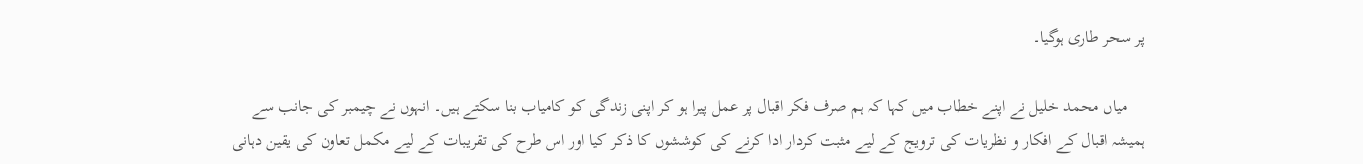پر سحر طاری ہوگیا۔

    میاں محمد خلیل نے اپنے خطاب میں کہا کہ ہم صرف فکر اقبال پر عمل پیرا ہو کر اپنی زندگی کو کامیاب بنا سکتے ہیں۔ انہوں نے چیمبر کی جانب سے ہمیشہ اقبال کے افکار و نظریات کی ترویج کے لیے مثبت کردار ادا کرنے کی کوششوں کا ذکر کیا اور اس طرح کی تقریبات کے لیے مکمل تعاون کی یقین دہانی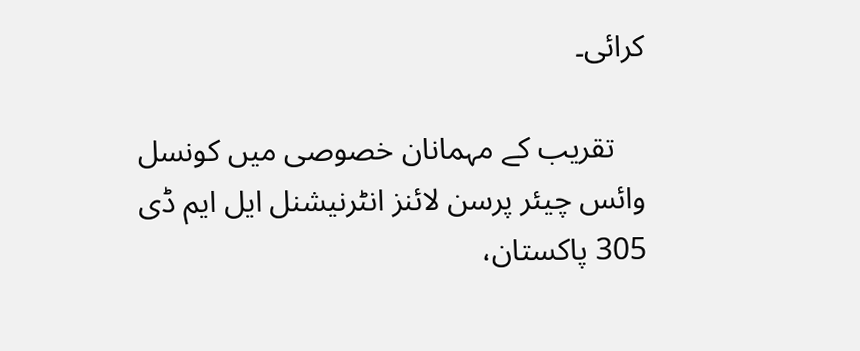کرائی۔

    تقریب کے مہمانان خصوصی میں کونسل وائس چیئر پرسن لائنز انٹرنیشنل ایل ایم ڈی 305 پاکستان،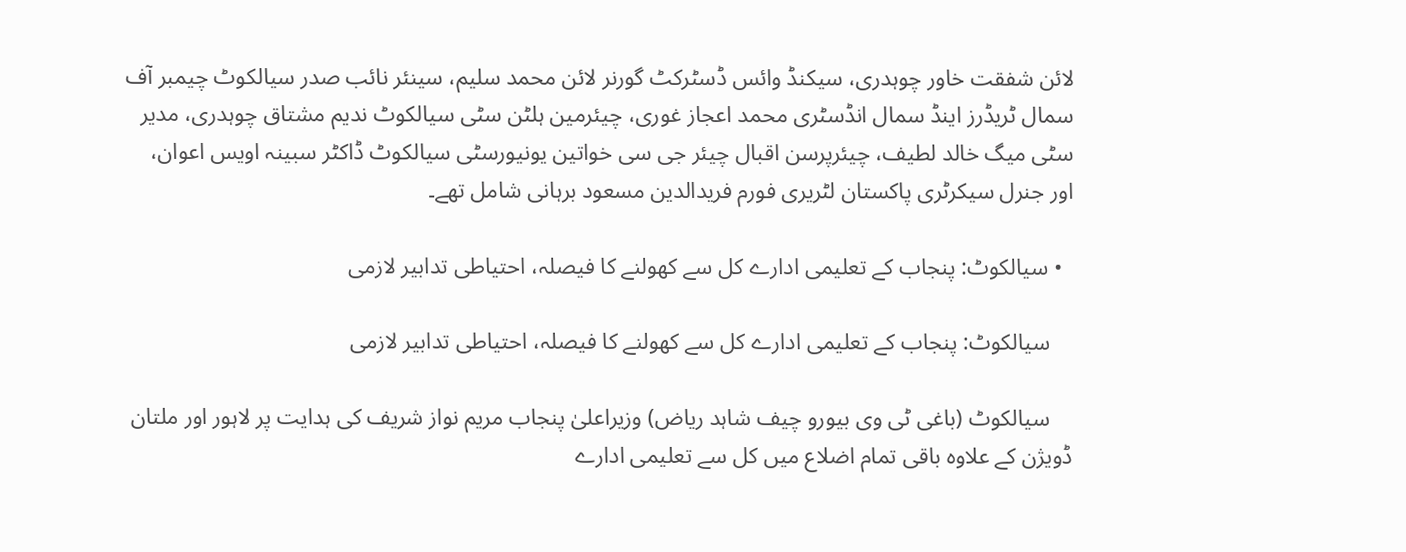لائن شفقت خاور چوہدری، سیکنڈ وائس ڈسٹرکٹ گورنر لائن محمد سلیم، سینئر نائب صدر سیالکوٹ چیمبر آف سمال ٹریڈرز اینڈ سمال انڈسٹری محمد اعجاز غوری، چیئرمین ہلٹن سٹی سیالکوٹ ندیم مشتاق چوہدری، مدیر سٹی میگ خالد لطیف، چیئرپرسن اقبال چیئر جی سی خواتین یونیورسٹی سیالکوٹ ڈاکٹر سبینہ اویس اعوان، اور جنرل سیکرٹری پاکستان لٹریری فورم فریدالدین مسعود برہانی شامل تھے۔

  • سیالکوٹ: پنجاب کے تعلیمی ادارے کل سے کھولنے کا فیصلہ، احتیاطی تدابیر لازمی

    سیالکوٹ: پنجاب کے تعلیمی ادارے کل سے کھولنے کا فیصلہ، احتیاطی تدابیر لازمی

    سیالکوٹ (باغی ٹی وی بیورو چیف شاہد ریاض) وزیراعلیٰ پنجاب مریم نواز شریف کی ہدایت پر لاہور اور ملتان ڈویژن کے علاوہ باقی تمام اضلاع میں کل سے تعلیمی ادارے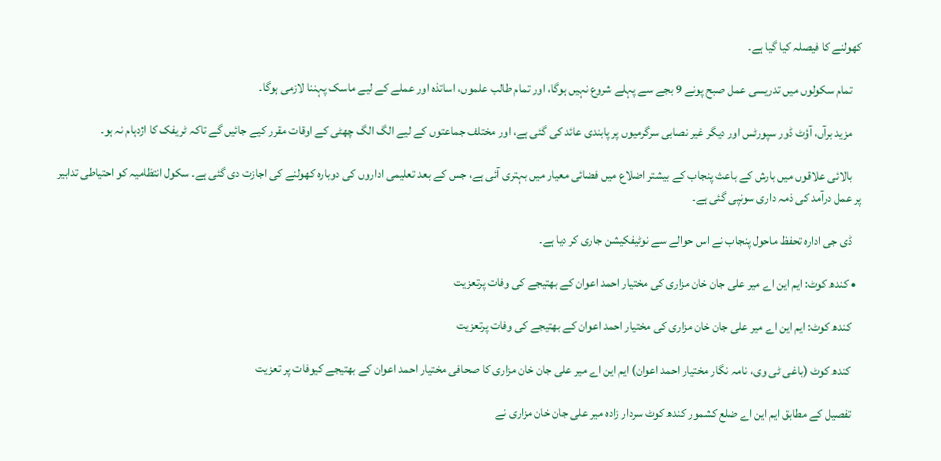کھولنے کا فیصلہ کیا گیا ہے۔

    تمام سکولوں میں تدریسی عمل صبح پونے 9 بجے سے پہلے شروع نہیں ہوگا، اور تمام طالب علموں، اساتذہ اور عملے کے لیے ماسک پہننا لازمی ہوگا۔

    مزید برآں، آؤٹ ڈور سپورٹس اور دیگر غیر نصابی سرگرمیوں پر پابندی عائد کی گئی ہے، اور مختلف جماعتوں کے لیے الگ الگ چھٹی کے اوقات مقرر کیے جائیں گے تاکہ ٹریفک کا اژدہام نہ ہو۔

    بالائی علاقوں میں بارش کے باعث پنجاب کے بیشتر اضلاع میں فضائی معیار میں بہتری آئی ہے، جس کے بعد تعلیمی اداروں کی دوبارہ کھولنے کی اجازت دی گئی ہے۔ سکول انتظامیہ کو احتیاطی تدابیر پر عمل درآمد کی ذمہ داری سونپی گئی ہے۔

    ڈی جی ادارہ تحفظ ماحول پنجاب نے اس حوالے سے نوٹیفکیشن جاری کر دیا ہے۔

  • کندھ کوٹ: ایم این اے میر علی جان خان مزاری کی مختیار احمد اعوان کے بھتیجے کی وفات پرتعزیت

    کندھ کوٹ: ایم این اے میر علی جان خان مزاری کی مختیار احمد اعوان کے بھتیجے کی وفات پرتعزیت

    کندھ کوٹ (باغی ٹی وی، نامہ نگار مختیار احمد اعوان) ایم این اے میر علی جان خان مزاری کا صحافی مختیار احمد اعوان کے بھتیجے کیوفات پر تعزیت

    تفصیل کے مطابق ایم این اے ضلع کشمور کندھ کوٹ سردار زادہ میر علی جان خان مزاری نے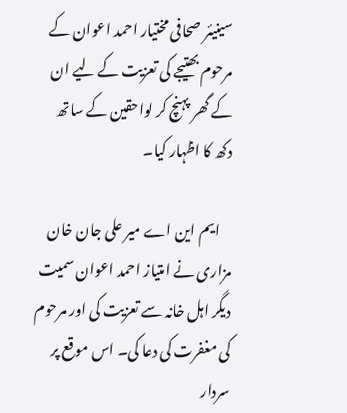سینیئر صحافی مختیار احمد اعوان کے مرحوم بھتیجے کی تعزیت کے لیے ان کے گھر پہنچ کر لواحقین کے ساتھ دکھ کا اظہار کیا۔

    ایم این اے میر علی جان خان مزاری نے امتیاز احمد اعوان سمیت دیگر اہل خانہ سے تعزیت کی اور مرحوم کی مغفرت کی دعا کی۔ اس موقع پر سردار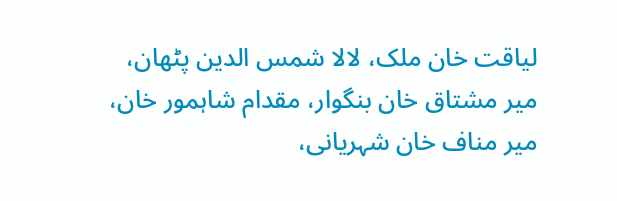لیاقت خان ملک، لالا شمس الدین پٹھان، میر مشتاق خان بنگوار، مقدام شاہمور خان، میر مناف خان شہریانی،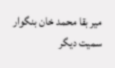میر بقا محمد خان بنگوار سمیت دیگر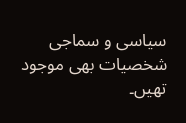سیاسی و سماجی شخصیات بھی موجود تھیں۔